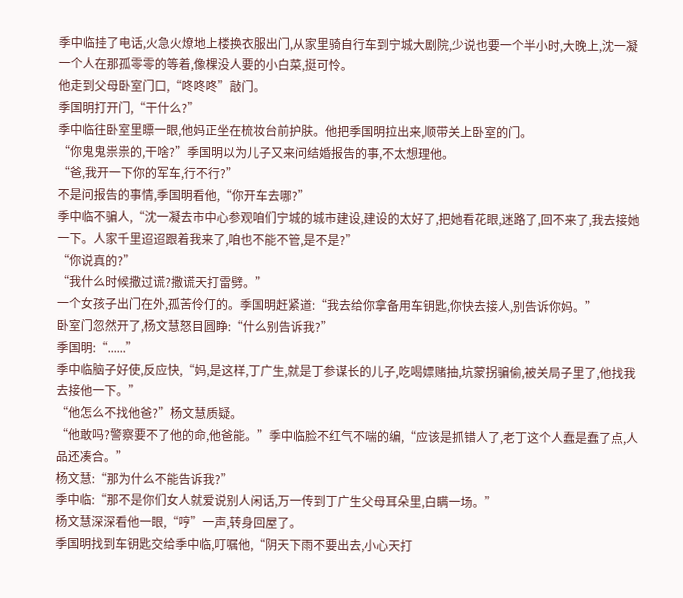季中临挂了电话,火急火燎地上楼换衣服出门,从家里骑自行车到宁城大剧院,少说也要一个半小时,大晚上,沈一凝一个人在那孤零零的等着,像棵没人要的小白菜,挺可怜。
他走到父母卧室门口,“咚咚咚”敲门。
季国明打开门,“干什么?”
季中临往卧室里瞟一眼,他妈正坐在梳妆台前护肤。他把季国明拉出来,顺带关上卧室的门。
“你鬼鬼祟祟的,干啥?”季国明以为儿子又来问结婚报告的事,不太想理他。
“爸,我开一下你的军车,行不行?”
不是问报告的事情,季国明看他,“你开车去哪?”
季中临不骗人,“沈一凝去市中心参观咱们宁城的城市建设,建设的太好了,把她看花眼,迷路了,回不来了,我去接她一下。人家千里迢迢跟着我来了,咱也不能不管,是不是?”
“你说真的?”
“我什么时候撒过谎?撒谎天打雷劈。”
一个女孩子出门在外,孤苦伶仃的。季国明赶紧道:“我去给你拿备用车钥匙,你快去接人,别告诉你妈。”
卧室门忽然开了,杨文慧怒目圆睁:“什么别告诉我?”
季国明:“......”
季中临脑子好使,反应快,“妈,是这样,丁广生,就是丁参谋长的儿子,吃喝嫖赌抽,坑蒙拐骗偷,被关局子里了,他找我去接他一下。”
“他怎么不找他爸?”杨文慧质疑。
“他敢吗?警察要不了他的命,他爸能。”季中临脸不红气不喘的编,“应该是抓错人了,老丁这个人蠢是蠢了点,人品还凑合。”
杨文慧:“那为什么不能告诉我?”
季中临:“那不是你们女人就爱说别人闲话,万一传到丁广生父母耳朵里,白瞒一场。”
杨文慧深深看他一眼,“哼”一声,转身回屋了。
季国明找到车钥匙交给季中临,叮嘱他,“阴天下雨不要出去,小心天打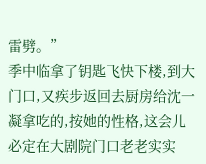雷劈。”
季中临拿了钥匙飞快下楼,到大门口,又疾步返回去厨房给沈一凝拿吃的,按她的性格,这会儿必定在大剧院门口老老实实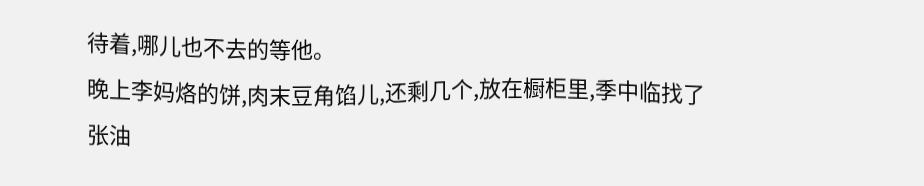待着,哪儿也不去的等他。
晚上李妈烙的饼,肉末豆角馅儿,还剩几个,放在橱柜里,季中临找了张油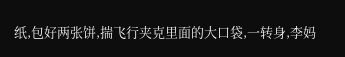纸,包好两张饼,揣飞行夹克里面的大口袋,一转身,李妈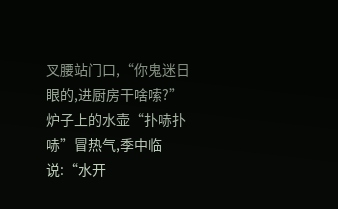叉腰站门口,“你鬼迷日眼的,进厨房干啥嗦?”
炉子上的水壶“扑哧扑哧”冒热气,季中临说:“水开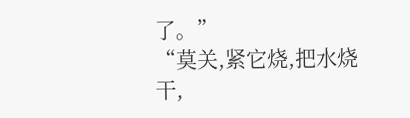了。”
“莫关,紧它烧,把水烧干,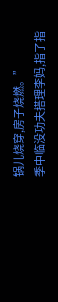锅儿烧穿,房子烧燃。”
季中临没功夫搭理李妈,指了指